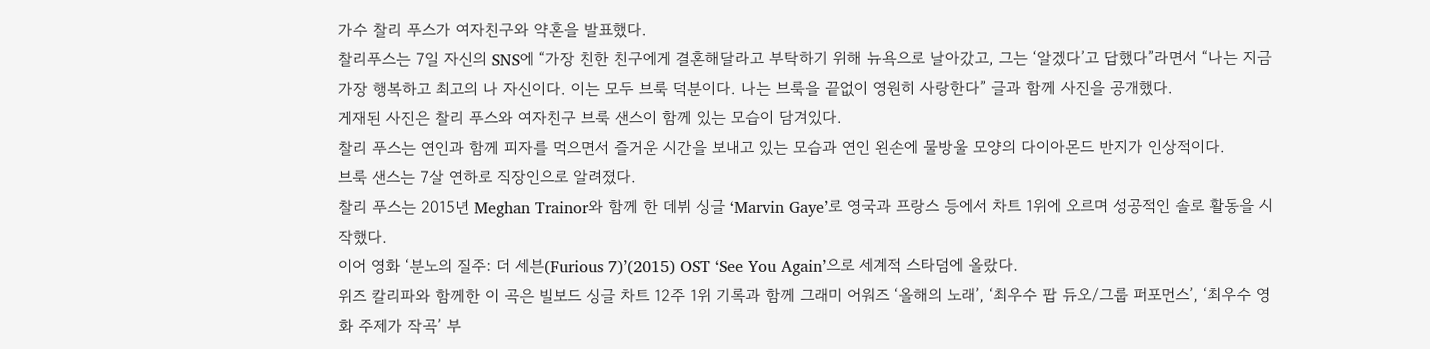가수 찰리 푸스가 여자친구와 약혼을 발표했다.
찰리푸스는 7일 자신의 SNS에 “가장 친한 친구에게 결혼해달라고 부탁하기 위해 뉴욕으로 날아갔고, 그는 ‘알겠다’고 답했다”라면서 “나는 지금 가장 행복하고 최고의 나 자신이다. 이는 모두 브룩 덕분이다. 나는 브룩을 끝없이 영원히 사랑한다” 글과 함께 사진을 공개했다.
게재된 사진은 찰리 푸스와 여자친구 브룩 샌스이 함께 있는 모습이 담겨있다.
찰리 푸스는 연인과 함께 피자를 먹으면서 즐거운 시간을 보내고 있는 모습과 연인 왼손에 물방울 모양의 다이아몬드 반지가 인상적이다.
브룩 샌스는 7살 연하로 직장인으로 알려졌다.
찰리 푸스는 2015년 Meghan Trainor와 함께 한 데뷔 싱글 ‘Marvin Gaye’로 영국과 프랑스 등에서 차트 1위에 오르며 성공적인 솔로 활동을 시작했다.
이어 영화 ‘분노의 질주: 더 세븐(Furious 7)’(2015) OST ‘See You Again’으로 세계적 스타덤에 올랐다.
위즈 칼리파와 함께한 이 곡은 빌보드 싱글 차트 12주 1위 기록과 함께 그래미 어워즈 ‘올해의 노래’, ‘최우수 팝 듀오/그룹 퍼포먼스’, ‘최우수 영화 주제가 작곡’ 부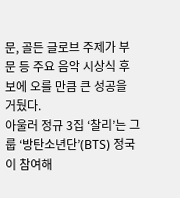문, 골든 글로브 주제가 부문 등 주요 음악 시상식 후보에 오를 만큼 큰 성공을 거뒀다.
아울러 정규 3집 ‘찰리’는 그룹 ‘방탄소년단’(BTS) 정국이 참여해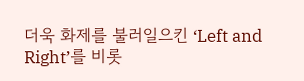더욱 화제를 불러일으킨 ‘Left and Right’를 비롯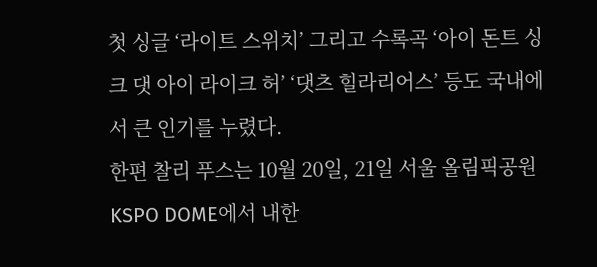첫 싱글 ‘라이트 스위치’ 그리고 수록곡 ‘아이 돈트 싱크 댓 아이 라이크 허’ ‘댓츠 힐라리어스’ 등도 국내에서 큰 인기를 누렸다.
한편 찰리 푸스는 10월 20일, 21일 서울 올림픽공원 KSPO DOME에서 내한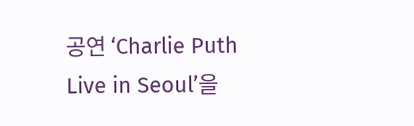공연 ‘Charlie Puth Live in Seoul’을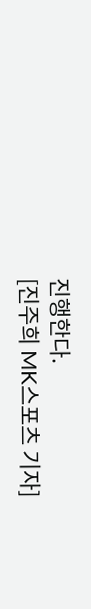진행한다.
[진주희 MK스포츠 기자]